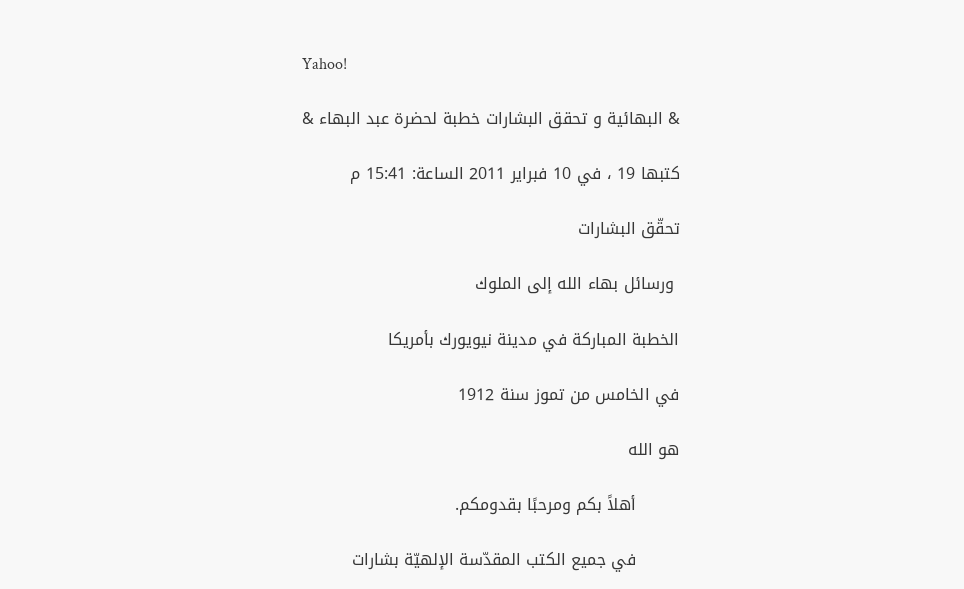Yahoo!

& البهائية و تحقق البشارات خطبة لحضرة عبد البهاء &

كتبها 19 ، في 10 فبراير 2011 الساعة: 15:41 م

تحقّق البشارات

 ورسائل بهاء الله إلى الملوك

الخطبة المباركة في مدينة نيويورك بأمريكا

في الخامس من تموز سنة 1912

هو الله

        أهلاً بكم ومرحبًا بقدومكم.

        في جميع الكتب المقدّسة الإلهيّة بشارات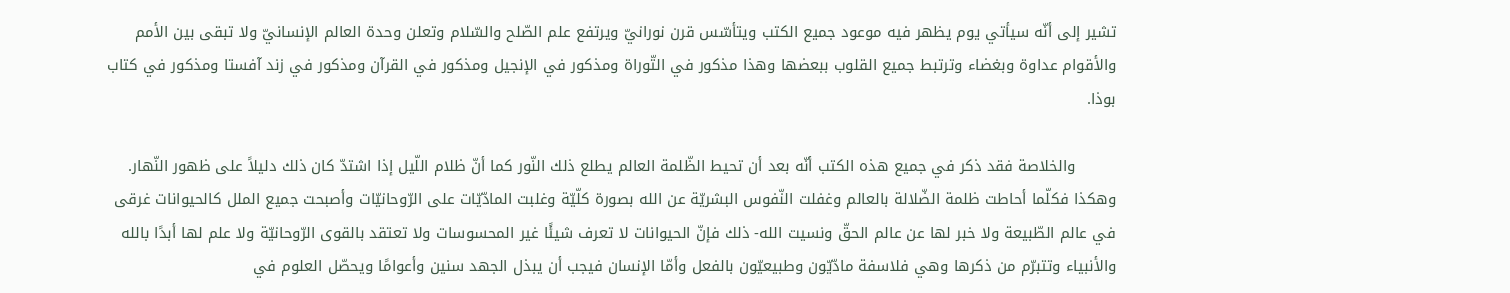تشير إلى أنّه سيأتي يوم يظهر فيه موعود جميع الكتب ويتأسّس قرن نورانيّ ويرتفع علم الصّلح والسّلام وتعلن وحدة العالم الإنسانيّ ولا تبقى بين الأمم والأقوام عداوة وبغضاء وترتبط جميع القلوب ببعضها وهذا مذكور في التّوراة ومذكور في الإنجيل ومذكور في القرآن ومذكور في زند آفستا ومذكور في كتاب بوذا.

        والخلاصة فقد ذكر في جميع هذه الكتب أنّه بعد أن تحيط الظّلمة العالم يطلع ذلك النّور كما أنّ ظلام اللّيل إذا اشتدّ كان ذلك دليلاً على ظهور النّهار. وهكذا فكلّما أحاطت ظلمة الضّلالة بالعالم وغفلت النّفوس البشريّة عن الله بصورة كلّيّة وغلبت المادّيّات على الرّوحانيّات وأصبحت جميع الملل كالحيوانات غرقى في عالم الطّبيعة ولا خبر لها عن عالم الحقّ ونسيت الله- ذلك فإنّ الحيوانات لا تعرف شيئًا غير المحسوسات ولا تعتقد بالقوى الرّوحانيّة ولا علم لها أبدًا بالله والأنبياء وتتبرّم من ذكرها وهي فلاسفة مادّيّون وطبيعيّون بالفعل وأمّا الإنسان فيجب أن يبذل الجهد سنين وأعوامًا ويحصّل العلوم في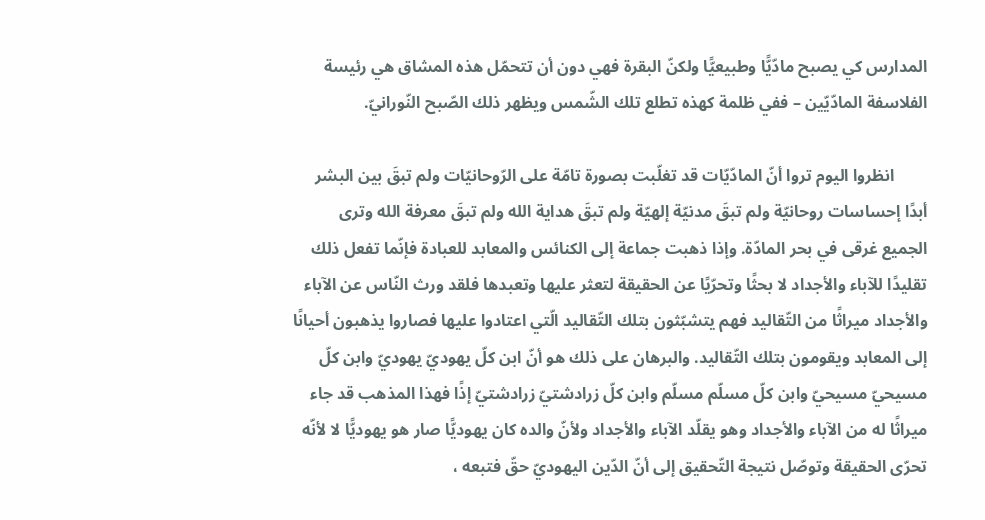المدارس كي يصبح مادّيًّا وطبيعيًّا ولكنّ البقرة فهي دون أن تتحمّل هذه المشاق هي رئيسة الفلاسفة المادّيّين – ففي ظلمة كهذه تطلع تلك الشّمس ويظهر ذلك الصّبح النّورانيّ.

        انظروا اليوم تروا أنّ المادّيّات قد تغلّبت بصورة تامّة على الرّوحانيّات ولم تبقَ بين البشر أبدًا إحساسات روحانيّة ولم تبقَ مدنيّة إلهيّة ولم تبقَ هداية الله ولم تبقَ معرفة الله وترى الجميع غرقى في بحر المادّة. وإذا ذهبت جماعة إلى الكنائس والمعابد للعبادة فإنّما تفعل ذلك تقليدًا للآباء والأجداد لا بحثًا وتحرّيًا عن الحقيقة لتعثر عليها وتعبدها فلقد ورث النّاس عن الآباء والأجداد ميراثًا من التّقاليد فهم يتشبّثون بتلك التّقاليد الّتي اعتادوا عليها فصاروا يذهبون أحيانًا إلى المعابد ويقومون بتلك التّقاليد. والبرهان على ذلك هو أنّ ابن كلّ يهوديّ يهوديّ وابن كلّ مسيحيّ مسيحيّ وابن كلّ مسلّم مسلّم وابن كلّ زرادشتيّ زرادشتيّ إذًا فهذا المذهب قد جاء ميراثًا له من الآباء والأجداد وهو يقلّد الآباء والأجداد ولأنّ والده كان يهوديًّا صار هو يهوديًّا لا لأنّه تحرّى الحقيقة وتوصّل نتيجة التّحقيق إلى أنّ الدّين اليهوديّ حقّ فتبعه ،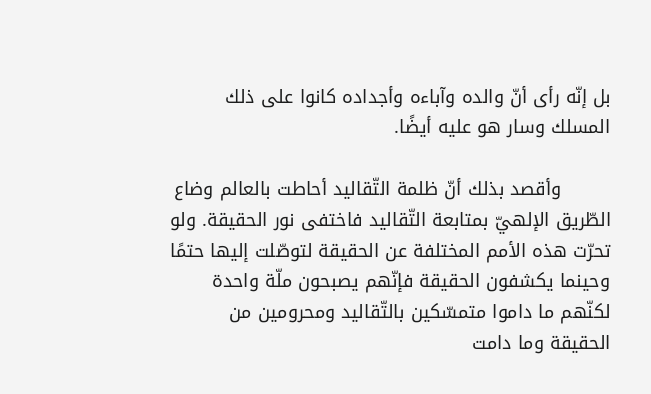بل إنّه رأى أنّ والده وآباءه وأجداده كانوا على ذلك المسلك وسار هو عليه أيضًا.

        وأقصد بذلك أنّ ظلمة التّقاليد أحاطت بالعالم وضاع الطّريق الإلهيّ بمتابعة التّقاليد فاختفى نور الحقيقة. ولو تحرّت هذه الأمم المختلفة عن الحقيقة لتوصّلت إليها حتمًا وحينما يكشفون الحقيقة فإنّهم يصبحون ملّة واحدة لكنّهم ما داموا متمسّكين بالتّقاليد ومحرومين من الحقيقة وما دامت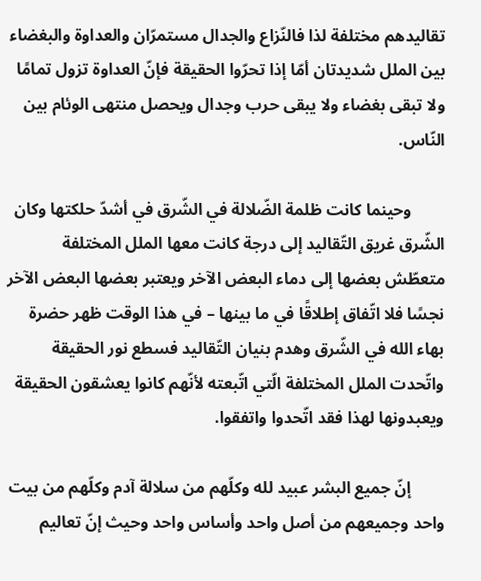تقاليدهم مختلفة لذا فالنّزاع والجدال مستمرّان والعداوة والبغضاء بين الملل شديدتان أمّا إذا تحرّوا الحقيقة فإنّ العداوة تزول تمامًا ولا تبقى بغضاء ولا يبقى حرب وجدال ويحصل منتهى الوئام بين النّاس.

        وحينما كانت ظلمة الضّلالة في الشّرق في أشدّ حلكتها وكان الشّرق غريق التّقاليد إلى درجة كانت معها الملل المختلفة متعطّش بعضها إلى دماء البعض الآخر ويعتبر بعضها البعض الآخر نجسًا فلا اتّفاق إطلاقًا في ما بينها – في هذا الوقت ظهر حضرة بهاء الله في الشّرق وهدم بنيان التّقاليد فسطع نور الحقيقة واتّحدت الملل المختلفة الّتي اتّبعته لأنّهم كانوا يعشقون الحقيقة ويعبدونها لهذا فقد اتّحدوا واتفقوا.

        إنّ جميع البشر عبيد لله وكلّهم من سلالة آدم وكلّهم من بيت واحد وجميعهم من أصل واحد وأساس واحد وحيث إنّ تعاليم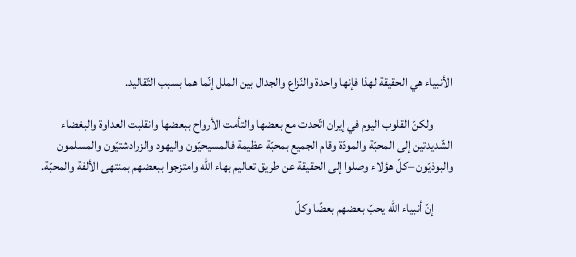الأنبياء هي الحقيقة لهذا فإنها واحدة والنّزاع والجدال بين الملل إنّما هما بسبب التّقاليد.

        ولكنّ القلوب اليوم في إيران اتّحدت مع بعضها والتأمت الأرواح ببعضها وانقلبت العداوة والبغضاء الشّديدتين إلى المحبّة والمودّة وقام الجميع بمحبّة عظيمة فالمسيحيّون واليهود والزرادشتيّون والمسلمون والبوذيّون –كلّ هؤلاء وصلوا إلى الحقيقة عن طريق تعاليم بهاء الله وامتزجوا ببعضهم بمنتهى الألفة والمحبّة.

        إنّ أنبياء الله يحبّ بعضهم بعضًا وكلّ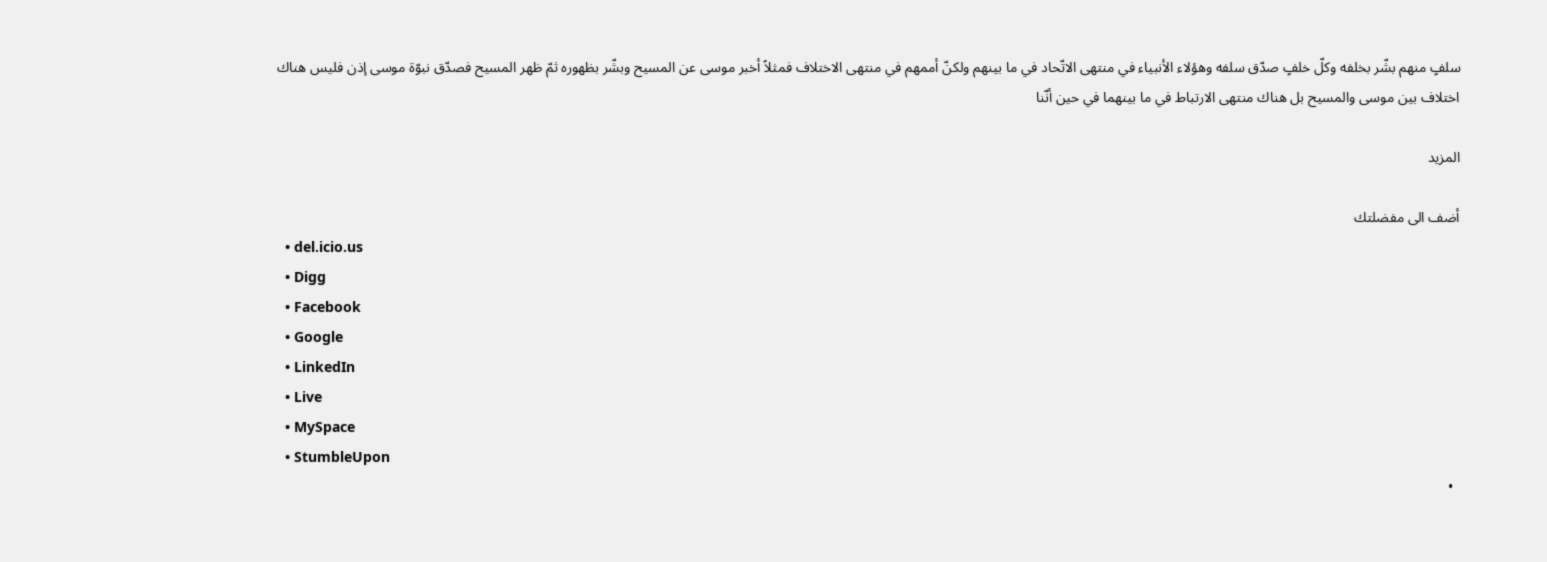سلفٍ منهم بشّر بخلفه وكلّ خلفٍ صدّق سلفه وهؤلاء الأنبياء في منتهى الاتّحاد في ما بينهم ولكنّ أممهم في منتهى الاختلاف فمثلاً أخبر موسى عن المسيح وبشّر بظهوره ثمّ ظهر المسيح فصدّق نبوّة موسى إذن فليس هناك اختلاف بين موسى والمسيح بل هناك منتهى الارتباط في ما بينهما في حين أنّنا

المزيد

أضف الى مفضلتك
  • del.icio.us
  • Digg
  • Facebook
  • Google
  • LinkedIn
  • Live
  • MySpace
  • StumbleUpon
  •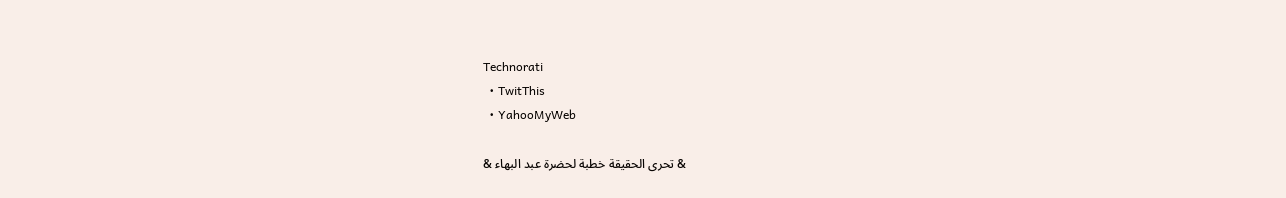Technorati
  • TwitThis
  • YahooMyWeb

& تحرى الحقيقة خطبة لحضرة عبد البهاء &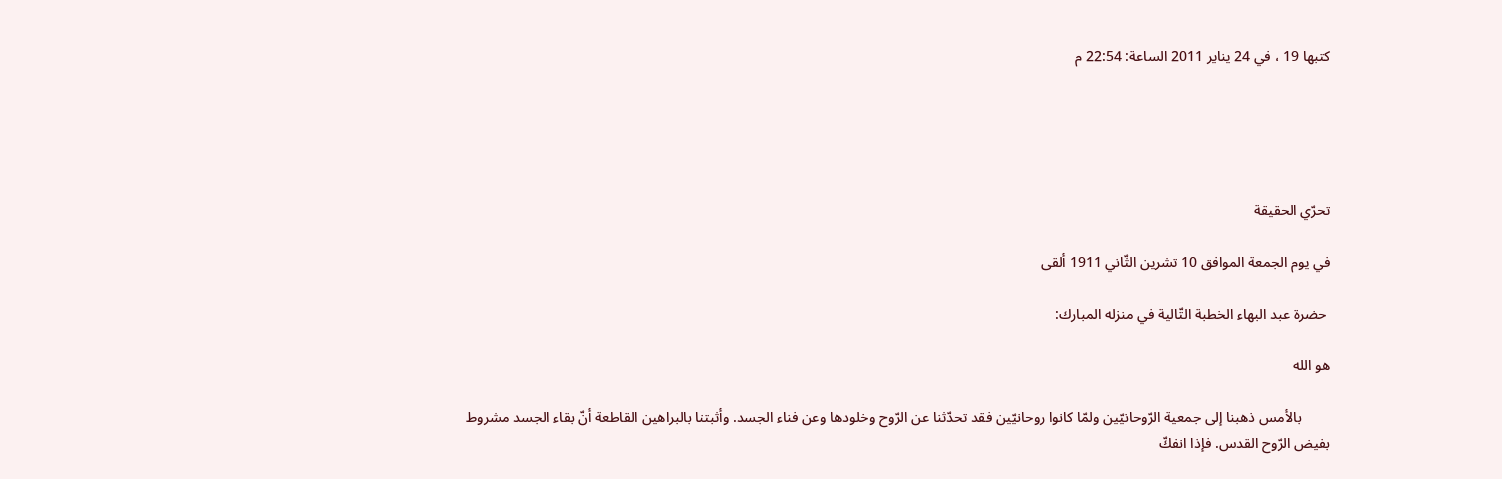كتبها 19 ، في 24 يناير 2011 الساعة: 22:54 م





تحرّي الحقيقة

في يوم الجمعة الموافق 10 تشرين الثّاني 1911 ألقى

 حضرة عبد البهاء الخطبة التّالية في منزله المبارك:

هو الله

        بالأمس ذهبنا إلى جمعية الرّوحانيّين ولمّا كانوا روحانيّين فقد تحدّثنا عن الرّوح وخلودها وعن فناء الجسد. وأثبتنا بالبراهين القاطعة أنّ بقاء الجسد مشروط بفيض الرّوح القدس. فإذا انفكّ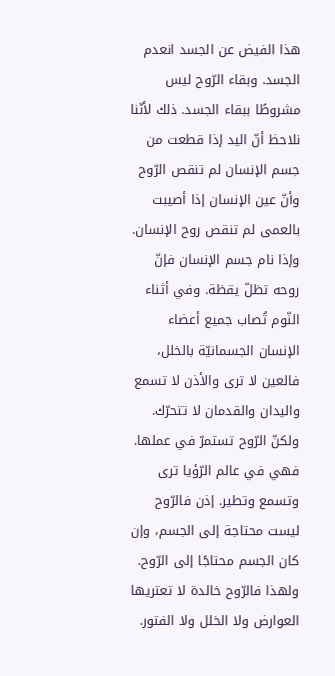هذا الفيض عن الجسد انعدم الجسد. وبقاء الرّوح ليس مشروطًا ببقاء الجسد. ذلك لأنّنا نلاحظ أنّ اليد إذا قطعت من جسم الإنسان لم تنقص الرّوح وأنّ عين الإنسان إذا أصيبت بالعمى لم تنقص روح الإنسان. وإذا نام جسم الإنسان فإنّ روحه تظلّ يقظة. وفي أثناء النّوم تُصاب جميع أعضاء الإنسان الجسمانيّة بالخلل، فالعين لا ترى والأذن لا تسمع واليدان والقدمان لا تتحرّك. ولكنّ الرّوح تستمرّ في عملها. فهي في عالم الرّؤيا ترى وتسمع وتطير. إذن فالرّوح ليست محتاجة إلى الجسم، وإن كان الجسم محتاجًا إلى الرّوح. ولهذا فالرّوح خالدة لا تعتريها العوارض ولا الخلل ولا الفتور.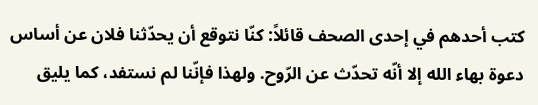كتب أحدهم في إحدى الصحف قائلاً: كنّا نتوقع أن يحدّثنا فلان عن أساس دعوة بهاء الله إلا أنّه تحدّث عن الرّوح. ولهذا فإنّنا لم نستفد، كما يليق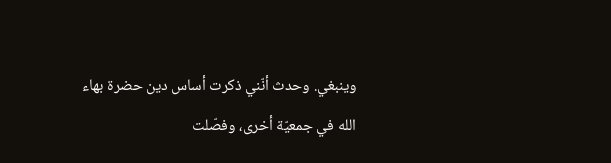وينبغي. وحدث أنّني ذكرت أساس دين حضرة بهاء الله في جمعيّة أخرى، وفصّلت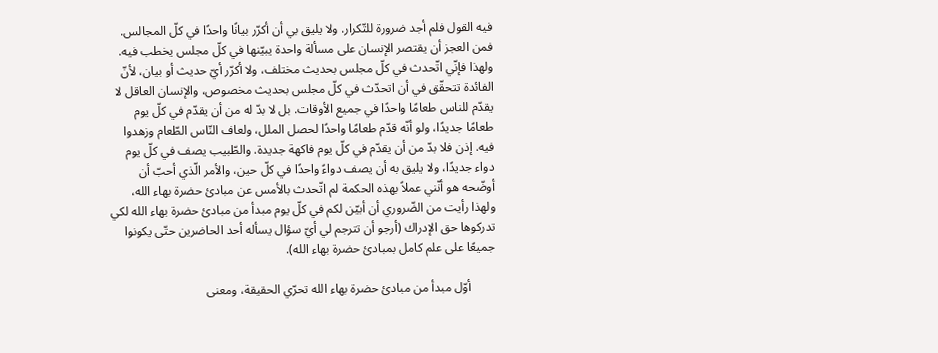فيه القول فلم أجد ضرورة للتّكرار. ولا يليق بي أن أكرّر بيانًا واحدًا في كلّ المجالس. فمن العجز أن يقتصر الإنسان على مسألة واحدة يبيّنها في كلّ مجلس يخطب فيه. ولهذا فإنّي اتّحدث في كلّ مجلس بحديث مختلف، ولا أكرّر أيّ حديث أو بيان، لأنّ الفائدة تتحقّق في أن اتحدّث في كلّ مجلس بحديث مخصوص، والإنسان العاقل لا يقدّم للناس طعامًا واحدًا في جميع الأوقات. بل لا بدّ له من أن يقدّم في كلّ يوم طعامًا جديدًا، ولو أنّه قدّم طعامًا واحدًا لحصل الملل، ولعاف النّاس الطّعام وزهدوا فيه. إذن فلا بدّ من أن يقدّم في كلّ يوم فاكهة جديدة. والطّبيب يصف في كلّ يوم دواء جديدًا، ولا يليق به أن يصف دواءً واحدًا في كلّ حين، والأمر الّذي أحبّ أن أوضّحه هو أنّني عملاً بهذه الحكمة لم اتّحدث بالأمس عن مبادئ حضرة بهاء الله، ولهذا رأيت من الضّروري أن أبيّن لكم في كلّ يوم مبدأ من مبادئ حضرة بهاء الله لكي تدركوها حق الإدراك (أرجو أن تترجم لي أيّ سؤال يسأله أحد الحاضرين حتّى يكونوا جميعًا على علم كامل بمبادئ حضرة بهاء الله).

        أوّل مبدأ من مبادئ حضرة بهاء الله تحرّي الحقيقة، ومعنى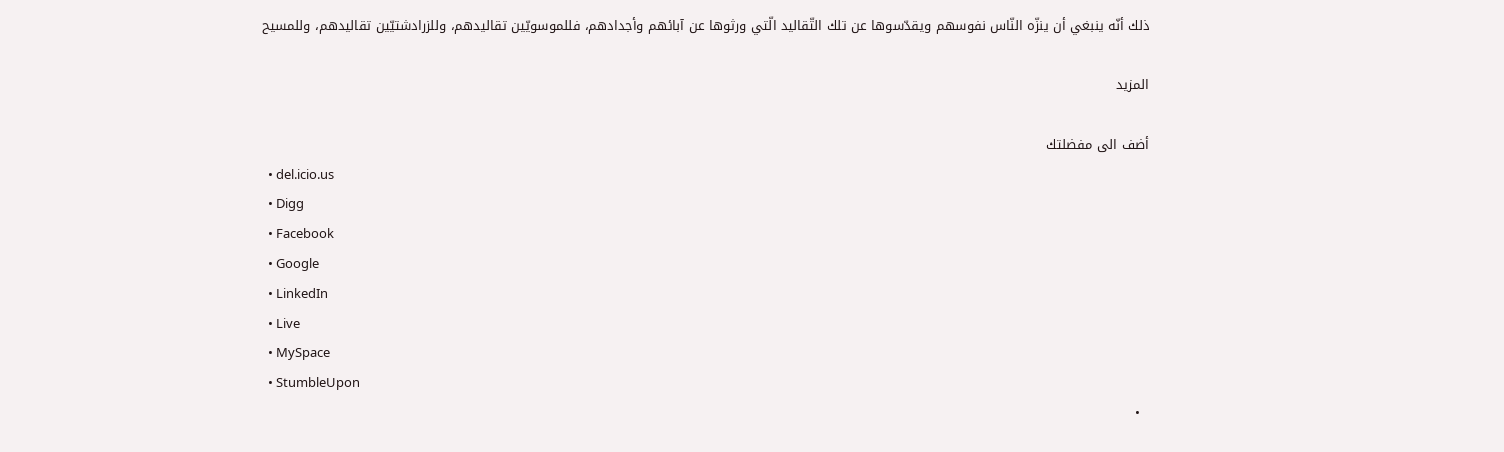ذلك أنّه ينبغي أن ينزّه النّاس نفوسهم ويقدّسوها عن تلك التّقاليد الّتي ورثوها عن آبائهم وأجدادهم، فللموسويّين تقاليدهم، وللزرادشتيّين تقاليدهم، وللمسيح

المزيد

أضف الى مفضلتك
  • del.icio.us
  • Digg
  • Facebook
  • Google
  • LinkedIn
  • Live
  • MySpace
  • StumbleUpon
  •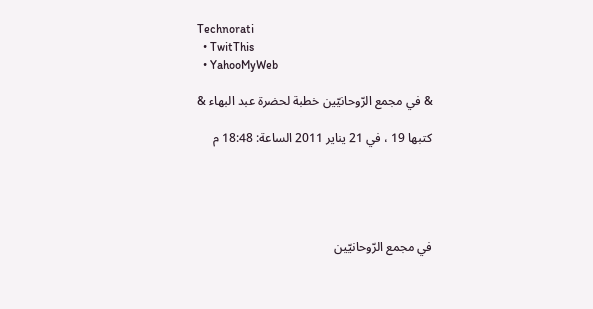Technorati
  • TwitThis
  • YahooMyWeb

& في مجمع الرّوحانيّين خطبة لحضرة عبد البهاء &

كتبها 19 ، في 21 يناير 2011 الساعة: 18:48 م





في مجمع الرّوحانيّين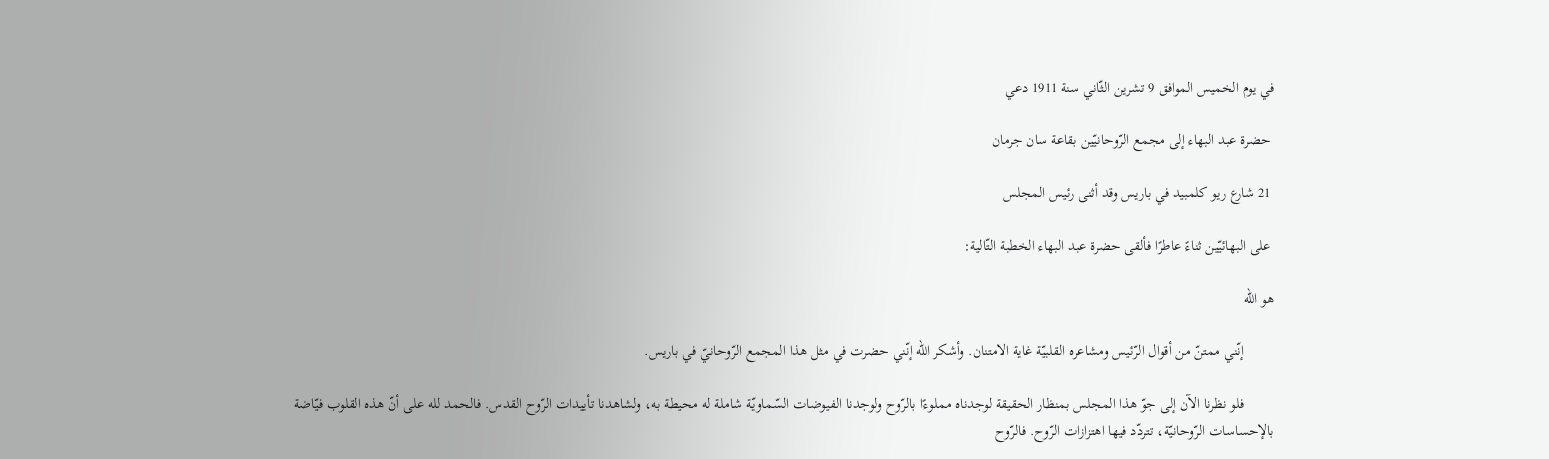في يوم الخميس الموافق 9 تشرين الثّاني سنة 1911 دعي

 حضرة عبد البهاء إلى مجمع الرّوحانيّين بقاعة سان جرمان

 21 شارع ريو كلمبيد في باريس وقد أثنى رئيس المجلس

 على البهائيّين ثناءً عاطرًا فألقى حضرة عبد البهاء الخطبة التّالية:

هو الله

        إنّني ممتنّ من أقوال الرّئيس ومشاعره القلبيّة غاية الامتنان. وأشكر الله إنّني حضرت في مثل هذا المجمع الرّوحانيّ في باريس.

        فلو نظرنا الآن إلى جوّ هذا المجلس بمنظار الحقيقة لوجدناه مملوءًا بالرّوح ولوجدنا الفيوضات السّماويّة شاملة له محيطة به، ولشاهدنا تأييدات الرّوح القدس. فالحمد لله على أنّ هذه القلوب فيّاضة بالإحساسات الرّوحانيّة، تتردّد فيها اهتزازات الرّوح. فالرّوح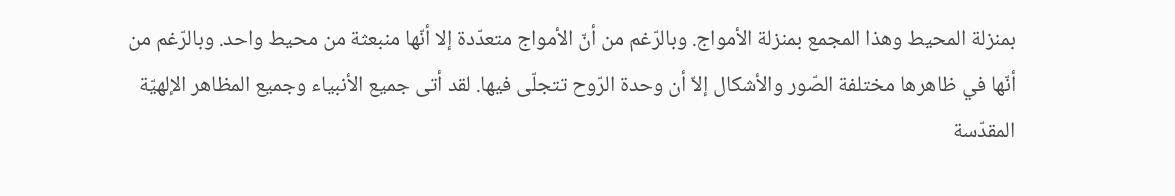بمنزلة المحيط وهذا المجمع بمنزلة الأمواج. وبالرّغم من أنّ الأمواج متعدّدة إلا أنّها منبعثة من محيط واحد. وبالرّغم من أنّها في ظاهرها مختلفة الصّور والأشكال إلاّ أن وحدة الرّوح تتجلّى فيها. لقد أتى جميع الأنبياء وجميع المظاهر الإلهيّة المقدّسة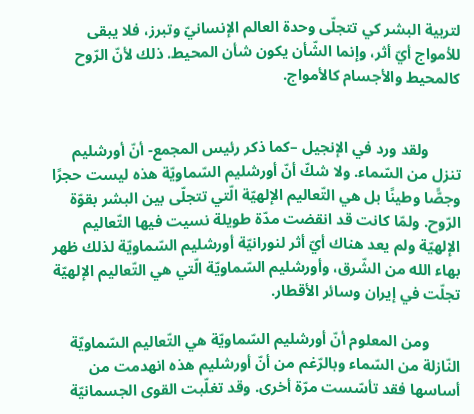لتربية البشر كي تتجلّى وحدة العالم الإنسانيّ وتبرز، فلا يبقى للأمواج أيّ أثر، وإنما الشّأن يكون شأن المحيط. ذلك لأنّ الرّوح كالمحيط والأجسام كالأمواج.


        ولقد ورد في الإنجيل –كما ذكر رئيس المجمع- أنّ أورشليم تنزل من السّماء. ولا شكّ أنّ أورشليم السّماويّة هذه ليست حجرًا وجصًّا وطينًا بل هي التّعاليم الإلهيّة الّتي تتجلّى بين البشر بقوّة الرّوح. ولمّا كانت قد انقضت مدّة طويلة نسيت فيها التّعاليم الإلهيّة ولم يعد هناك أيّ أثر لنورانيّة أورشليم السّماويّة لذلك ظهر بهاء الله من الشّرق، وأورشليم السّماويّة الّتي هي التّعاليم الإلهيّة تجلّت في إيران وسائر الأقطار.

        ومن المعلوم أنّ أورشليم السّماويّة هي التّعاليم السّماويّة النّازلة من السّماء وبالرّغم من أنّ أورشليم هذه انهدمت من أساسها فقد تأسّست مرّة أخرى. وقد تغلّبت القوى الجسمانيّة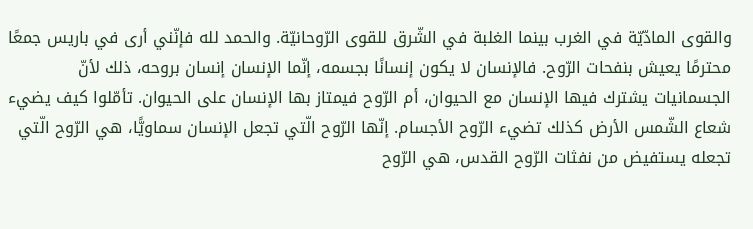والقوى المادّيّة في الغرب بينما الغلبة في الشّرق للقوى الرّوحانيّة. والحمد لله فإنّني أرى في باريس جمعًا محترمًا يعيش بنفحات الرّوح. فالإنسان لا يكون إنسانًا بجسمه، إنّما الإنسان إنسان بروحه، ذلك لأنّ الجسمانيات يشترك فيها الإنسان مع الحيوان، أم الرّوح فيمتاز بها الإنسان على الحيوان. تأمّلوا كيف يضيء شعاع الشّمس الأرض كذلك تضيء الرّوح الأجسام. إنّها الرّوح الّتي تجعل الإنسان سماويًّا، هي الرّوح الّتي تجعله يستفيض من نفثات الرّوح القدس، هي الرّوح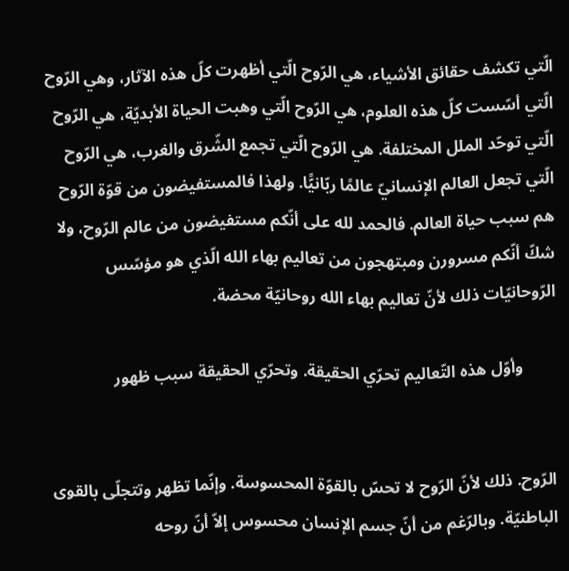الّتي تكشف حقائق الأشياء، هي الرّوح الّتي أظهرت كلّ هذه الآثار، وهي الرّوح الّتي أسّست كلّ هذه العلوم، هي الرّوح الّتي وهبت الحياة الأبديّة، هي الرّوح الّتي توحّد الملل المختلفة. هي الرّوح الّتي تجمع الشّرق والغرب، هي الرّوح الّتي تجعل العالم الإنسانيّ عالمًا ربّانيًّا. ولهذا فالمستفيضون من قوّة الرّوح هم سبب حياة العالم. فالحمد لله على أنّكم مستفيضون من عالم الرّوح، ولا شكّ أنّكم مسرورن ومبتهجون من تعاليم بهاء الله الّذي هو مؤسّس الرّوحانيّات ذلك لأنّ تعاليم بهاء الله روحانيّة محضة.

        وأوّل هذه التّعاليم تحرّي الحقيقة. وتحرّي الحقيقة سبب ظهور


الرّوح. ذلك لأنّ الرّوح لا تحسّ بالقوّة المحسوسة. وإنّما تظهر وتتجلّى بالقوى الباطنيّة. وبالرّغم من أنّ جسم الإنسان محسوس إلاّ أنّ روحه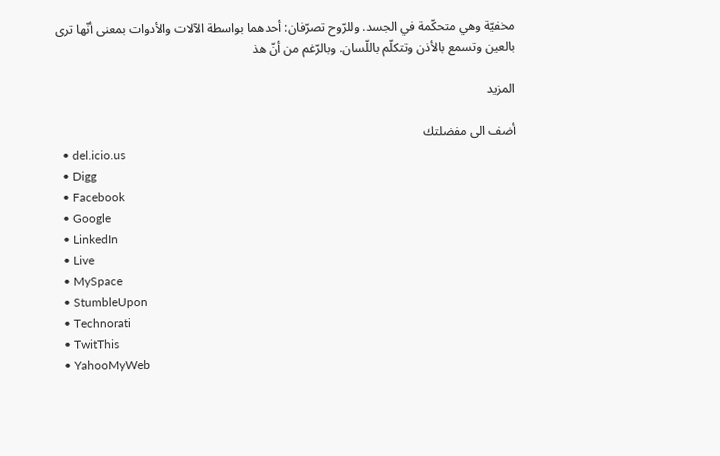مخفيّة وهي متحكّمة في الجسد. وللرّوح تصرّفان: أحدهما بواسطة الآلات والأدوات بمعنى أنّها ترى بالعين وتسمع بالأذن وتتكلّم باللّسان. وبالرّغم من أنّ هذ

المزيد

أضف الى مفضلتك
  • del.icio.us
  • Digg
  • Facebook
  • Google
  • LinkedIn
  • Live
  • MySpace
  • StumbleUpon
  • Technorati
  • TwitThis
  • YahooMyWeb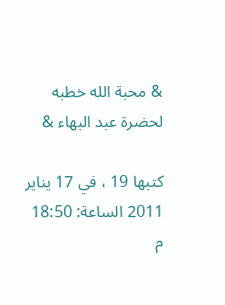& محبة الله خطبه لحضرة عبد البهاء &

كتبها 19 ، في 17 يناير 2011 الساعة: 18:50 م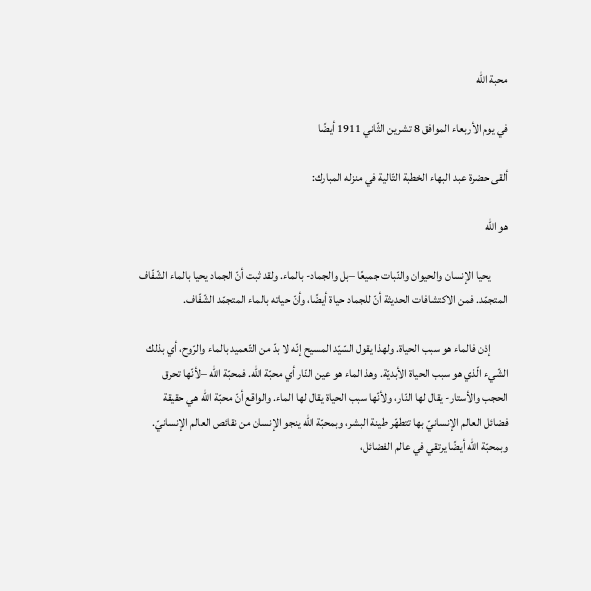محبة الله

في يوم الأربعاء الموافق 8 تشرين الثّاني 1911 أيضًا

ألقى حضرة عبد البهاء الخطبة التّالية في منزله المبارك:

هو الله

        يحيا الإنسان والحيوان والنّبات جميعًا –بل والجماد- بالماء. ولقد ثبت أنّ الجماد يحيا بالماء الشّفّاف المتجمّد. فمن الاكتشافات الحديثة أنّ للجماد حياة أيضًا، وأنّ حياته بالماء المتجمّد الشّفّاف.

        إذن فالماء هو سبب الحياة. ولهذا يقول السّيّد المسيح إنّه لا بدّ من التّعميد بالماء والرّوح، أي بذلك الشّيء الّذي هو سبب الحياة الأبديّة. وهذ الماء هو عين النّار أي محبّة الله. فمحبّة الله –لأنّها تحرق الحجب والأستار- يقال لها النّار، ولأنّها سبب الحياة يقال لها الماء. والواقع أنّ محبّة الله هي حقيقة فضائل العالم الإنسانيّ بها تتطهّر طينة البشر، وبمحبّة الله ينجو الإنسان من نقائص العالم الإنسانيّ. وبمحبّة الله أيضًا يرتقي في عالم الفضائل،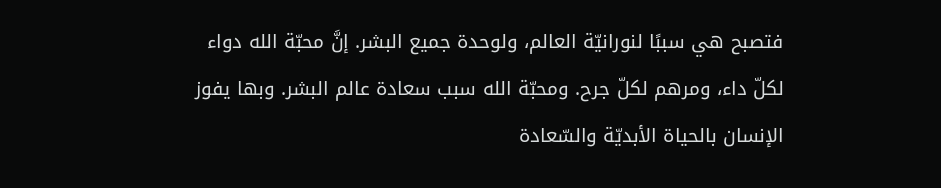فتصبح هي سببًا لنورانيّة العالم، ولوحدة جميع البشر. إنَّ محبّة الله دواء لكلّ داء، ومرهم لكلّ جرح. ومحبّة الله سبب سعادة عالم البشر. وبها يفوز الإنسان بالحياة الأبديّة والسّعادة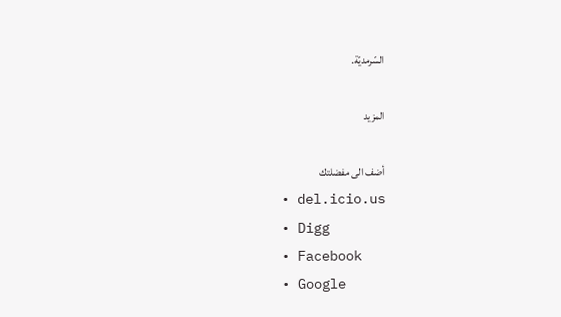السّرمديّة.

المزيد

أضف الى مفضلتك
  • del.icio.us
  • Digg
  • Facebook
  • Google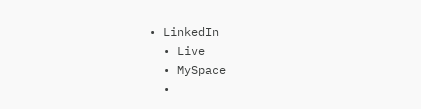• LinkedIn
  • Live
  • MySpace
  •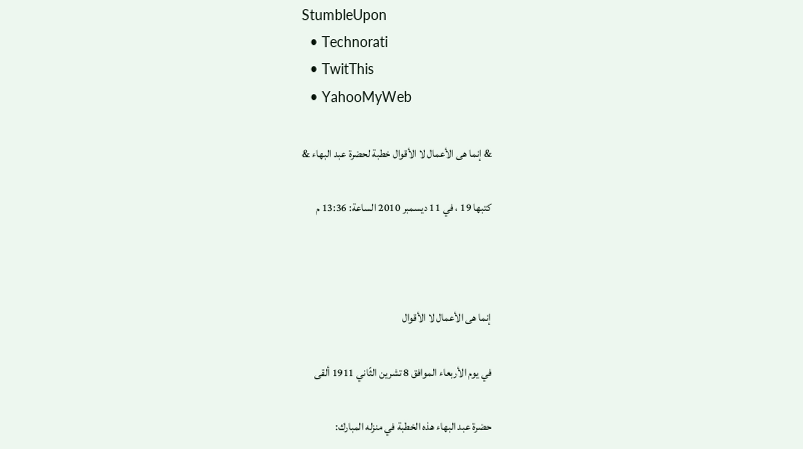StumbleUpon
  • Technorati
  • TwitThis
  • YahooMyWeb

& إنما هى الأعمال لا الأقوال خطبة لحضرة عبد البهاء &

كتبها 19 ، في 11 ديسمبر 2010 الساعة: 13:36 م



إنما هى الأعمال لا الأقوال

في يوم الأربعاء الموافق 8 تشرين الثّاني 1911 ألقى

حضرة عبد البهاء هذه الخطبة في منزله المبارك: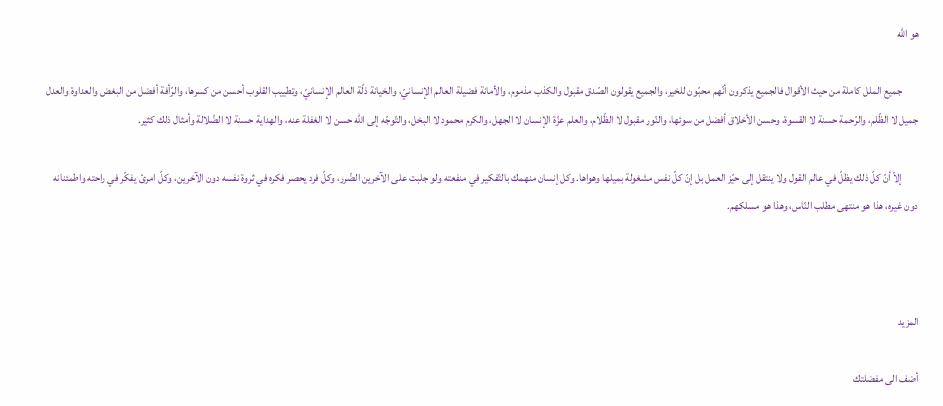هو الله

        جميع الملل كاملة من حيث الأقوال فالجميع يذكرون أنّهم محبّون للخير، والجميع يقولون الصّدق مقبول والكذب مذموم، والأمانة فضيلة العالم الإنسانيّ، والخيانة ذلّة العالم الإنسانيّ، وتطييب القلوب أحسن من كسرها، والرّأفة أفضل من البغض والعداوة والعدل جميل لا الظّلم، والرّحمة حسنة لا القسوة، وحسن الأخلاق أفضل من سوئها، والنّور مقبول لا الظّلام، والعلم عزّة الإنسان لا الجهل، والكرم محمود لا البخل، والتّوجّه إلى الله حسن لا الغفلة عنه، والهداية حسنة لا الضّلالة وأمثال ذلك كثير.

        إلاّ أنّ كلّ ذلك يظلّ في عالم القول ولا ينتقل إلى حيّز العمل بل إنّ كلّ نفس مشغولة بميلها وهواها. وكل إنسان منهمك بالتّفكير في منفعته ولو جلبت على الآخرين الضّرر، وكلّ فرد يحصر فكره في ثروة نفسه دون الآخرين، وكلّ امرئ يفكّر في راحته واطمئنانه دون غيره، هذا هو منتهى مطلب النّاس، وهذا هو مسلكهم.



المزيد

أضف الى مفضلتك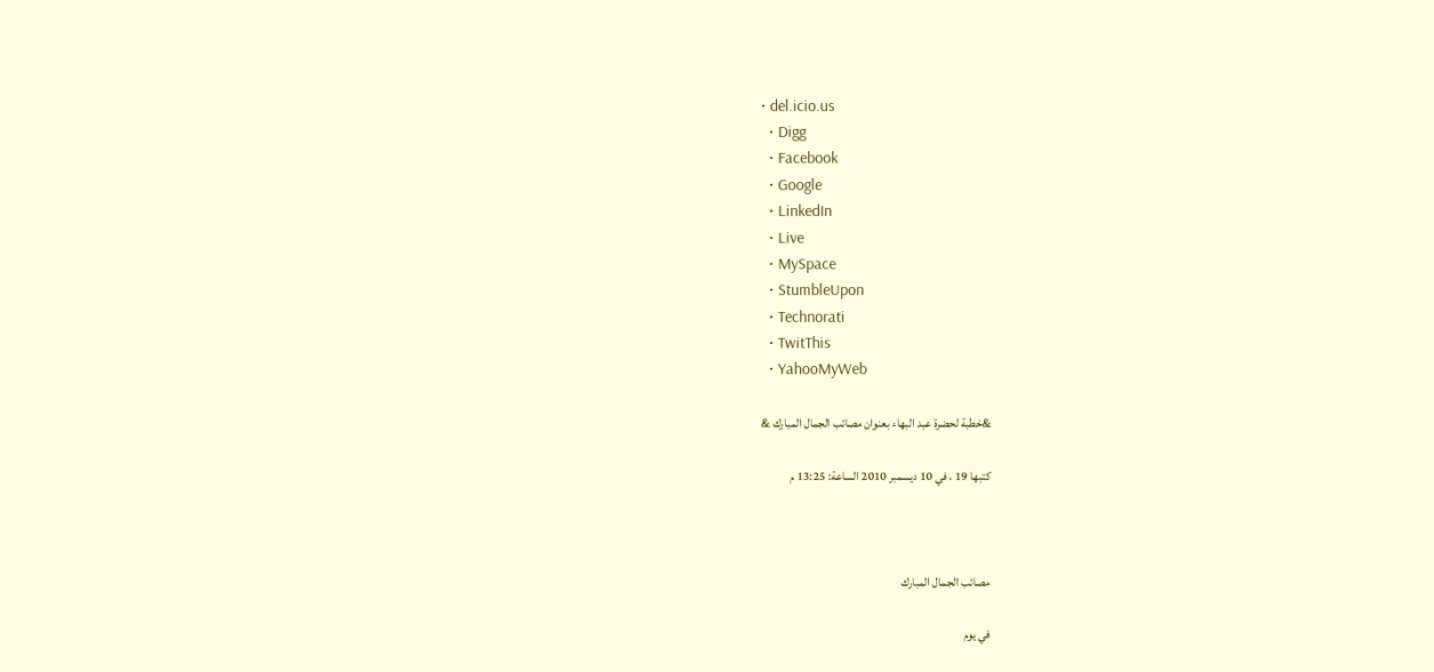• del.icio.us
  • Digg
  • Facebook
  • Google
  • LinkedIn
  • Live
  • MySpace
  • StumbleUpon
  • Technorati
  • TwitThis
  • YahooMyWeb

&خطبة لحضرة عبد البهاء بعنوان مصائب الجمال المبارك &

كتبها 19 ، في 10 ديسمبر 2010 الساعة: 13:25 م



مصائب الجمال المبارك

في يوم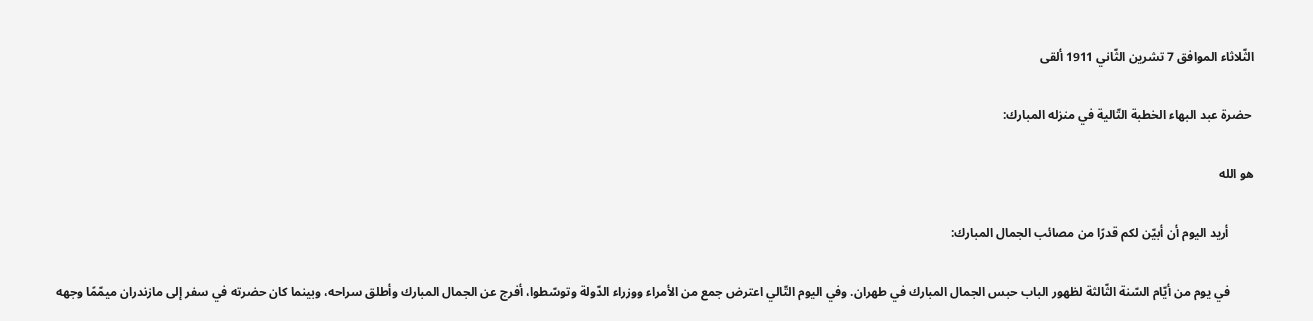الثّلاثاء الموافق 7 تشرين الثّاني 1911 ألقى

 حضرة عبد البهاء الخطبة التّالية في منزله المبارك:

هو الله

        أريد اليوم أن أبيّن لكم قدرًا من مصائب الجمال المبارك:

        في يوم من أيّام السّنة الثّالثة لظهور الباب حبس الجمال المبارك في طهران. وفي اليوم التّالي اعترض جمع من الأمراء ووزراء الدّولة وتوسّطوا، أفرج عن الجمال المبارك وأطلق سراحه، وبينما كان حضرته في سفر إلى مازندران ميمّمًا وجهه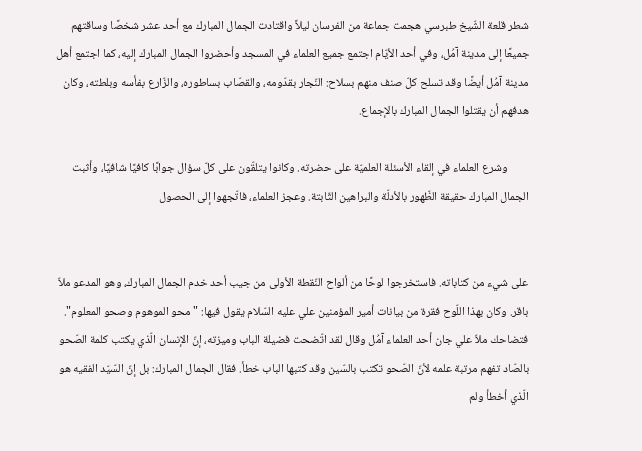شطر قلعة الشّيخ طبرسي هجمت جماعة من الفرسان ليلاً واقتادت الجمال المبارك مع أحد عشر شخصًا وساقتهم جميعًا إلى مدينة آمُل، وفي أحد الأيّام اجتمع جميع العلماء في المسجد وأحضروا الجمال المبارك إليه، كما اجتمع أهل مدينة آمُل أيضًا وقد تسلح كلّ صنف منهم بسلاح: النّجار بقدّومه، والقصّاب بساطوره، والزّارع بفأسه وبلطته، وكان هدفهم أن يقتلوا الجمال المبارك بالإجماع.

        وشرع العلماء في إلقاء الأسئلة العلميّة على حضرته. وكانوا يتلقّون على كلّ سؤال جوابًا كافيًا شافيًا، وأثبت الجمال المبارك حقيقة الظّهور بالأدلّة والبراهين الثّابتة. وعجز العلماء، فاتّجهوا إلى الحصول


على شيء من كتاباته. فاستخرجوا لوحًا من ألواح النّقطة الأولى من جيب أحد خدم الجمال المبارك، وهو المدعو ملاّ باقر. وكان بهذا اللّوح فقرة من بيانات أمير المؤمنين علي عليه السّلام يقول فيها: "محو الموهوم وصحو المعلوم". فتضاحك ملاّ علي جان أحد العلماء آمُل وقال لقد اتّضحت فضيلة الباب وميزته، إنّ الإنسان الّذي يكتب كلمة الصّحو بالصّاد تفهم مرتبة علمه لأنّ الصّحو تكتب بالسّين وقد كتبها الباب خطأ. فقال الجمال المبارك: بل إنّ السّيّد الفقيه هو الّذي أخطأ ولم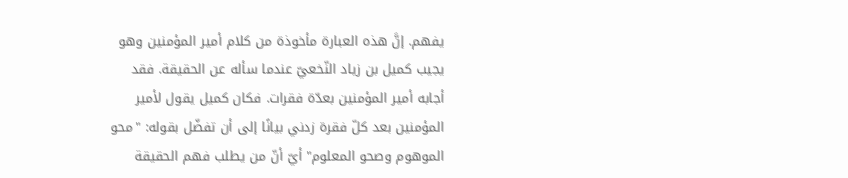يفهم. إنَّ هذه العبارة مأخوذة من كلام أمير المؤمنين وهو يجيب كميل بن زياد النّخعيّ عندما سأله عن الحقيقة. فقد أجابه أمير المؤمنين بعدّة فقرات. فكان كميل يقول لأمير المؤمنين بعد كلّ فقرة زدني بيانًا إلى أن تفضّل بقوله: "محو الموهوم وصحو المعلوم" أيّ أنّ من يطلب فهم الحقيقة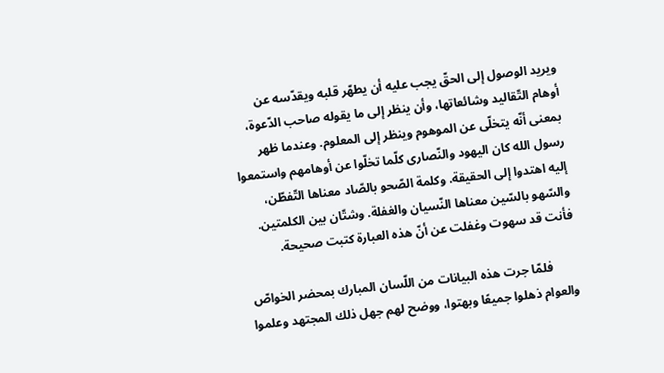ويريد الوصول إلى الحقّ يجب عليه أن يطهّر قلبه ويقدّسه عن أوهام التّقاليد وشائعاتها، وأن ينظر إلى ما يقوله صاحب الدّعوة، بمعنى أنّه يتخلّى عن الموهوم وينظر إلى المعلوم. وعندما ظهر رسول الله كان اليهود والنّصارى كلّما تخلّوا عن أوهامهم واستمعوا إليه اهتدوا إلى الحقيقة. وكلمة الصّحو بالصّاد معناها التّفطّن، والسّهو بالسّين معناها النّسيان والغفلة. وشتّان بين الكلمتين. فأنت قد سهوت وغفلت عن أنّ هذه العبارة كتبت صحيحة.

        فلمّا جرت هذه البيانات من اللّسان المبارك بمحضر الخواصّ والعوام ذهلوا جميعًا وبهتوا، ووضح لهم جهل ذلك المجتهد وعلموا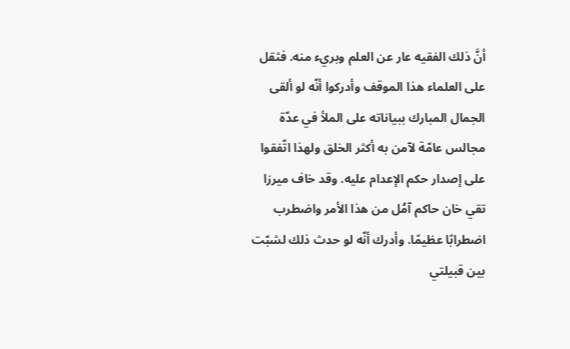أنَّ ذلك الفقيه عار عن العلم وبريء منه. فثقل على العلماء هذا الموقف وأدركوا أنّه لو ألقى الجمال المبارك ببياناته على الملأ في عدّة مجالس عامّة لآمن به أكثر الخلق ولهذا اتّفقوا على إصدار حكم الإعدام عليه. وقد خاف ميرزا تقي خان حاكم آمُل من هذا الأمر واضطرب اضطرابًا عظيمًا. وأدرك أنّه لو حدث ذلك لشبّت بين قبيلتي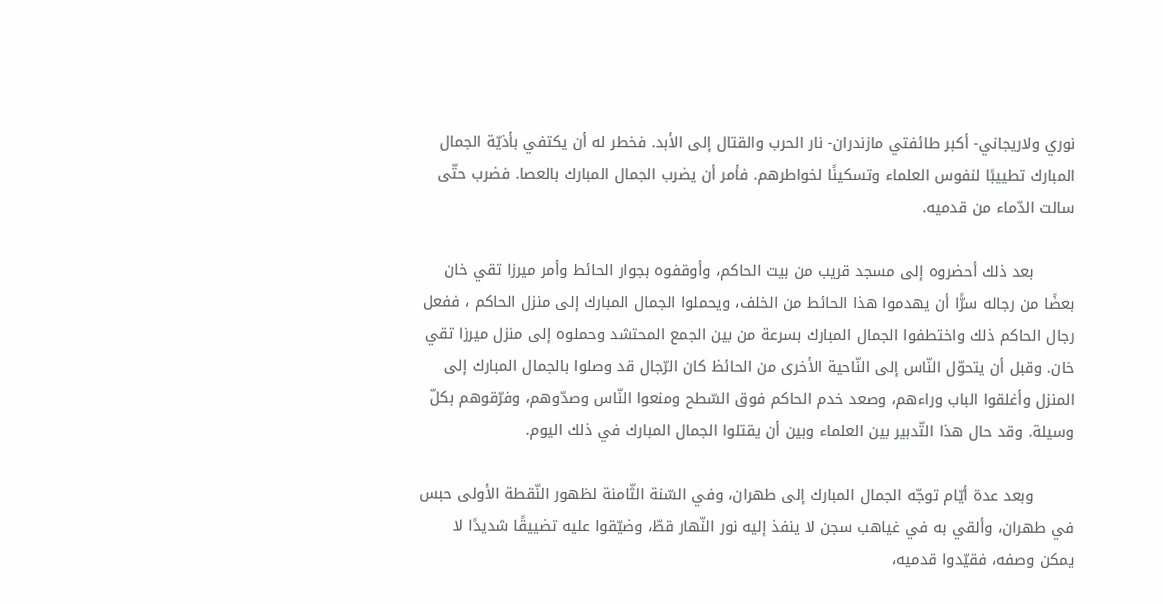نوري ولاريجاني- أكبر طائفتي مازندران- نار الحرب والقتال إلى الأبد. فخطر له أن يكتفي بأذيّة الجمال المبارك تطييبًا لنفوس العلماء وتسكينًا لخواطرهم. فأمر أن يضرب الجمال المبارك بالعصا. فضرب حتّى سالت الدّماء من قدميه.

        بعد ذلك أحضروه إلى مسجد قريب من بيت الحاكم، وأوقفوه بجوار الحائط وأمر ميرزا تقي خان بعضًا من رجاله سرًّا أن يهدموا هذا الحائط من الخلف، ويحملوا الجمال المبارك إلى منزل الحاكم ، ففعل رجال الحاكم ذلك واختطفوا الجمال المبارك بسرعة من بين الجمع المحتشد وحملوه إلى منزل ميرزا تقي خان. وقبل أن يتحوّل النّاس إلى النّاحية الأخرى من الحائظ كان الرّجال قد وصلوا بالجمال المبارك إلى المنزل وأغلقوا الباب وراءهم، وصعد خدم الحاكم فوق السّطح ومنعوا النّاس وصدّوهم، وفرّقوهم بكلّ وسيلة. وقد حال هذا التّدبير بين العلماء وبين أن يقتلوا الجمال المبارك في ذلك اليوم.

        وبعد عدة أيّام توجّه الجمال المبارك إلى طهران، وفي السّنة الثّامنة لظهور النّقطة الأولى حبس في طهران، وألقي به في غياهب سجن لا ينفذ إليه نور النّهار قطّ، وضيّقوا عليه تضييقًا شديدًا لا يمكن وصفه، فقيّدوا قدميه،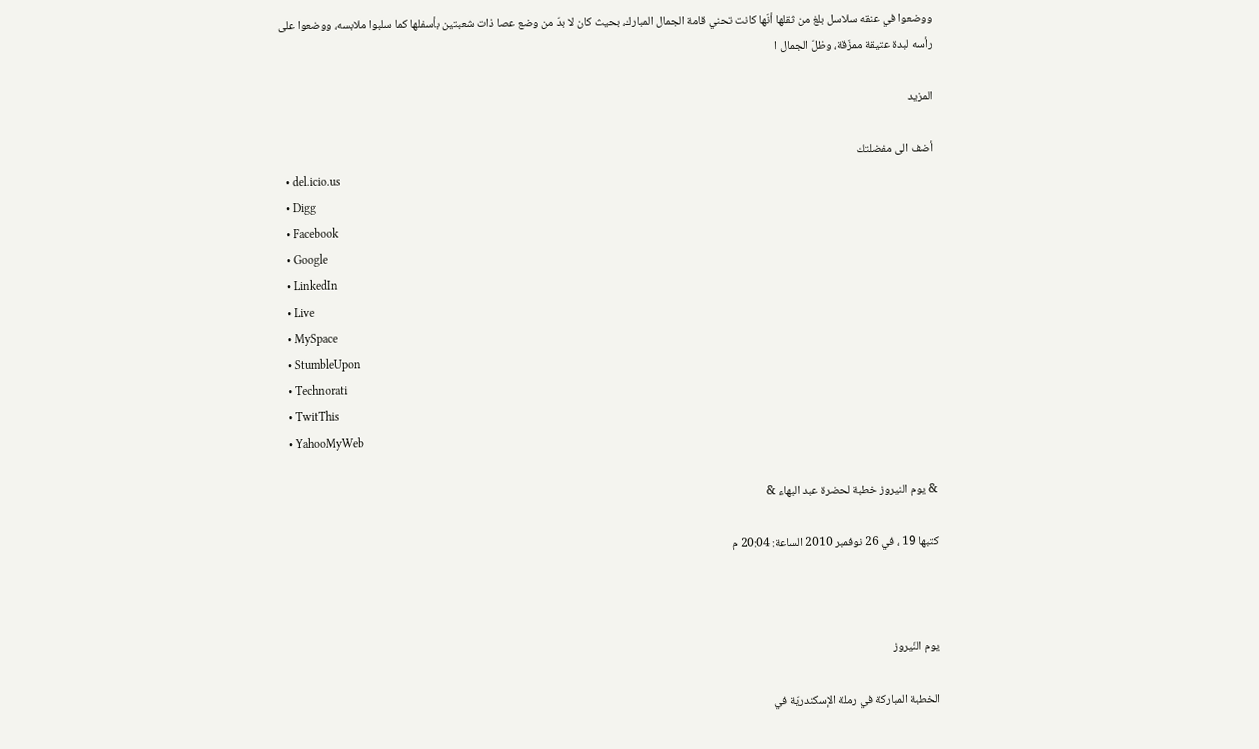ووضعوا في عنقه سلاسل بلغ من ثقلها أنّها كانت تحني قامة الجمال المبارك، بحيث كان لا بدّ من وضع عصا ذات شعبتين بأسفلها كما سلبوا ملابسه، ووضعوا على رأسه لبدة عتيقة ممزّقة، وظلّ الجمال ا

المزيد

أضف الى مفضلتك
  • del.icio.us
  • Digg
  • Facebook
  • Google
  • LinkedIn
  • Live
  • MySpace
  • StumbleUpon
  • Technorati
  • TwitThis
  • YahooMyWeb

& يوم النيروز خطبة لحضرة عبد البهاء &

كتبها 19 ، في 26 نوفمبر 2010 الساعة: 20:04 م



يوم النّيروز

الخطبة المباركة في رملة الإسكندريّة في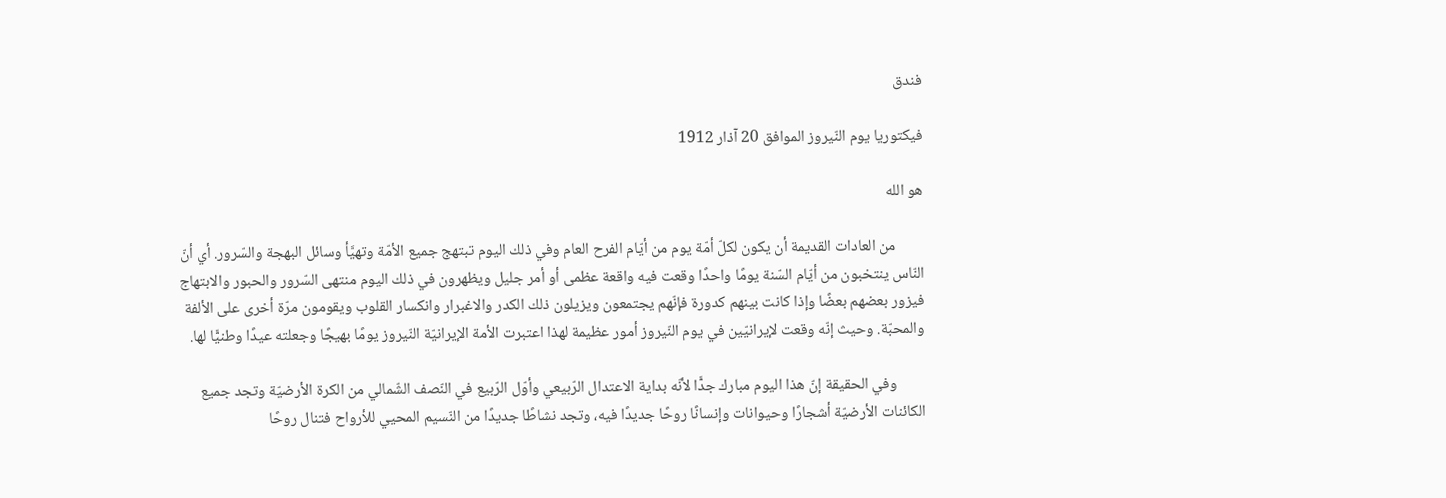فندق

فيكتوريا يوم النّيروز الموافق 20 آذار 1912

هو الله

        من العادات القديمة أن يكون لكلّ أمّة يوم من أيّام الفرح العام وفي ذلك اليوم تبتهج جميع الأمّة وتهيَّأ وسائل البهجة والسّرور. أي أنّ النّاس ينتخبون من أيّام السّنة يومًا واحدًا وقعت فيه واقعة عظمى أو أمر جليل ويظهرون في ذلك اليوم منتهى السّرور والحبور والابتهاج فيزور بعضهم بعضًا وإذا كانت بينهم كدورة فإنّهم يجتمعون ويزيلون ذلك الكدر والاغبرار وانكسار القلوب ويقومون مرّة أخرى على الألفة والمحبّة. وحيث إنّه وقعت لإيرانيّين في يوم النّيروز أمور عظيمة لهذا اعتبرت الأمة الإيرانيّة النّيروز يومًا بهيجًا وجعلته عيدًا وطنيًّا لها.

        وفي الحقيقة إنّ هذا اليوم مبارك جدًّا لأنّه بداية الاعتدال الرّبيعي وأوّل الرّبيع في النّصف الشّمالي من الكرة الأرضيّة وتجد جميع الكائنات الأرضيّة أشجارًا وحيوانات وإنسانًا روحًا جديدًا فيه، وتجد نشاطًا جديدًا من النّسيم المحيي للأرواح فتنال روحًا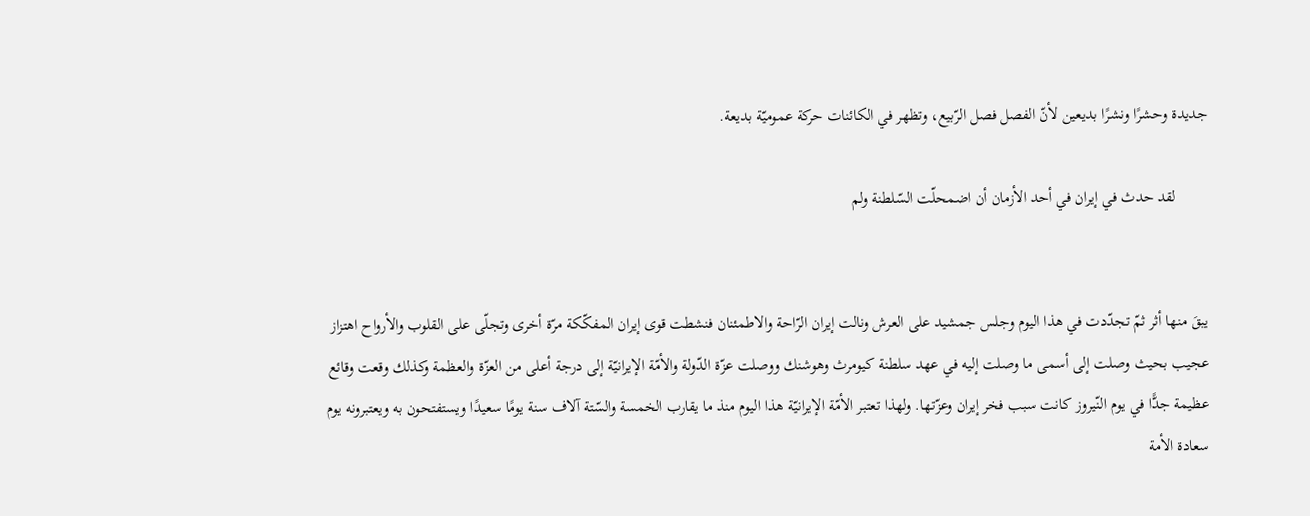جديدة وحشرًا ونشرًا بديعين لأنّ الفصل فصل الرّبيع، وتظهر في الكائنات حركة عموميّة بديعة.

        لقد حدث في إيران في أحد الأزمان أن اضمحلّت السّلطنة ولم


يبقَ منها أثر ثمّ تجدّدت في هذا اليوم وجلس جمشيد على العرش ونالت إيران الرّاحة والاطمئنان فنشطت قوى إيران المفكّكة مرّة أخرى وتجلّى على القلوب والأرواح اهتزاز عجيب بحيث وصلت إلى أسمى ما وصلت إليه في عهد سلطنة كيومرث وهوشنك ووصلت عزّة الدّولة والأمّة الإيرانيّة إلى درجة أعلى من العزّة والعظمة وكذلك وقعت وقائع عظيمة جدًّا في يوم النّيروز كانت سبب فخر إيران وعزّتها. ولهذا تعتبر الأمّة الإيرانيّة هذا اليوم منذ ما يقارب الخمسة والسّتة آلاف سنة يومًا سعيدًا ويستفتحون به ويعتبرونه يوم سعادة الأمة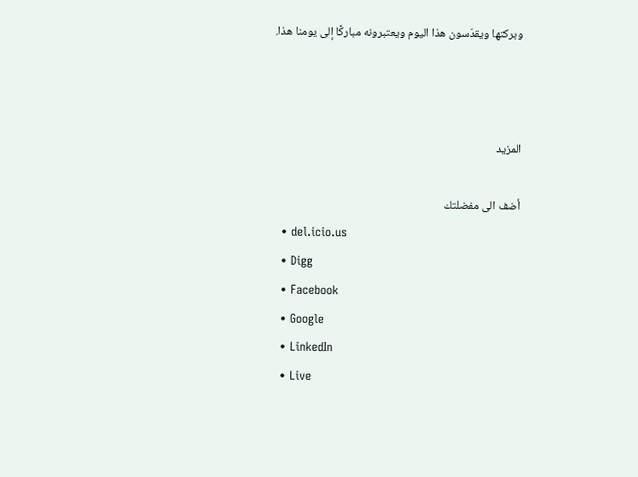وبركتها ويقدّسون هذا اليوم ويعتبرونه مباركًا إلى يومنا هذا.



المزيد

أضف الى مفضلتك
  • del.icio.us
  • Digg
  • Facebook
  • Google
  • LinkedIn
  • Live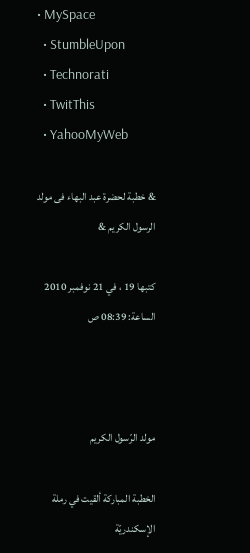• MySpace
  • StumbleUpon
  • Technorati
  • TwitThis
  • YahooMyWeb

& خطبة لحضرة عبد البهاء فى مولد الرسول الكريم &

كتبها 19 ، في 21 نوفمبر 2010 الساعة: 08:39 ص



مولد الرّسول الكريم

الخطبة المباركة ألقيت في رملة الإسكندريّة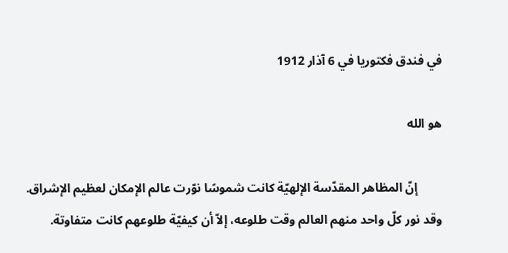في فندق فكتوريا في 6 آذار 1912

هو الله

        إنّ المظاهر المقدّسة الإلهيّة كانت شموسًا نوّرت عالم الإمكان لعظيم الإشراق. وقد نور كلّ واحد منهم العالم وقت طلوعه، إلاّ أن كيفيّة طلوعهم كانت متفاوتة.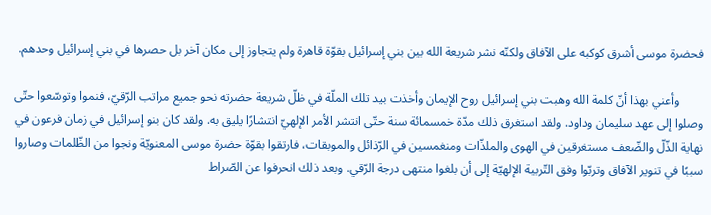فحضرة موسى أشرق كوكبه على الآفاق ولكنّه نشر شريعة الله بين بني إسرائيل بقوّة قاهرة ولم يتجاوز إلى مكان آخر بل حصرها في بني إسرائيل وحدهم.

        وأعني بهذا أنّ كلمة الله وهبت بني إسرائيل روح الإيمان وأخذت بيد تلك الملّة في ظلّ شريعة حضرته نحو جميع مراتب الرّقيّ، فنموا وتوسّعوا حتّى وصلوا إلى عهد سليمان وداود. ولقد استغرق ذلك مدّة خمسمائة سنة حتّى انتشر الأمر الإلهيّ انتشارًا يليق به. ولقد كان بنو إسرائيل في زمان فرعون في نهاية الذّلّ والضّعف مستغرقين في الهوى والملذّات ومنغمسين في الرّذائل والموبقات، فارتقوا بقوّة حضرة موسى المعنويّة ونجوا من الظّلمات وصاروا سببًا في تنوير الآفاق وتربّوا وفق التّربية الإلهيّة إلى أن بلغوا منتهى درجة الرّقي. وبعد ذلك انحرفوا عن الصّراط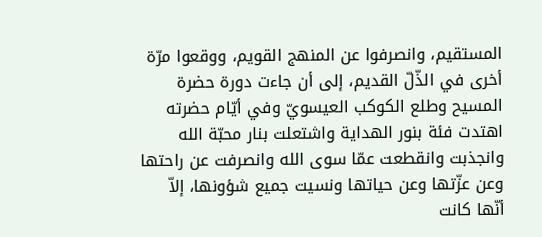المستقيم، وانصرفوا عن المنهج القويم، ووقعوا مرّة أخرى في الذّلّ القديم، إلى أن جاءت دورة حضرة المسيح وطلع الكوكب العيسويّ وفي أيّام حضرته اهتدت فئة بنور الهداية واشتعلت بنار محبّة الله وانجذبت وانقطعت عمّا سوى الله وانصرفت عن راحتها وعن عزّتها وعن حياتها ونسيت جميع شؤونها، إلاّ أنّها كانت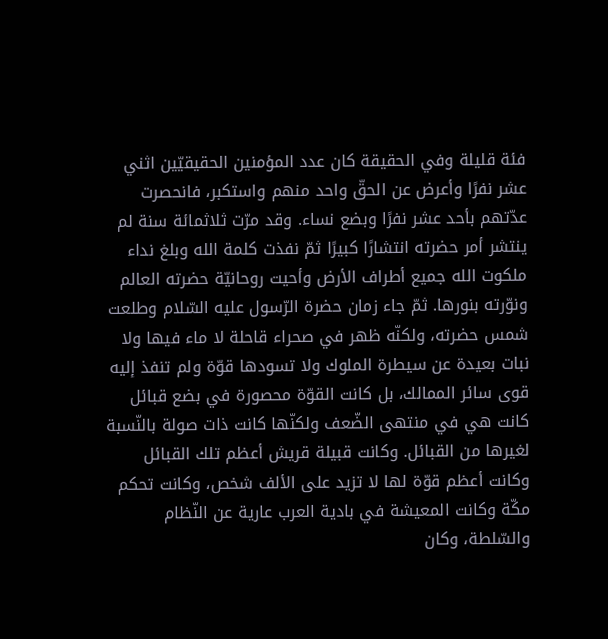فئة قليلة وفي الحقيقة كان عدد المؤمنين الحقيقيّين اثني عشر نفرًا وأعرض عن الحقّ واحد منهم واستكبر، فانحصرت عدّتهم بأحد عشر نفرًا وبضع نساء. وقد مرّت ثلاثمائة سنة لم ينتشر أمر حضرته انتشارًا كبيرًا ثمّ نفذت كلمة الله وبلغ نداء ملكوت الله جميع أطراف الأرض وأحيت روحانيّة حضرته العالم ونوّرته بنورها. ثمّ جاء زمان حضرة الرّسول عليه السّلام وطلعت شمس حضرته، ولكنّه ظهر في صحراء قاحلة لا ماء فيها ولا نبات بعيدة عن سيطرة الملوك ولا تسودها قوّة ولم تنفذ إليه قوى سائر الممالك، بل كانت القوّة محصورة في بضع قبائل كانت هي في منتهى الضّعف ولكنّها كانت ذات صولة بالنّسبة لغيرها من القبائل. وكانت قبيلة قريش أعظم تلك القبائل وكانت أعظم قوّة لها لا تزيد على الألف شخص، وكانت تحكم مكّة وكانت المعيشة في بادية العرب عارية عن النّظام والسّلطة، وكان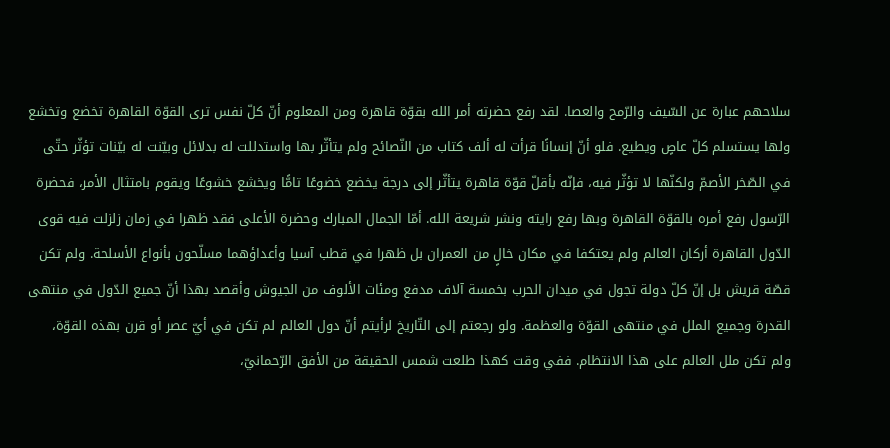سلاحهم عبارة عن السّيف والرّمح والعصا. لقد رفع حضرته أمر الله بقوّة قاهرة ومن المعلوم أنّ كلّ نفس ترى القوّة القاهرة تخضع وتخشع ولها يستسلم كلّ عاصٍ ويطيع. فلو أنّ إنسانًا قرأت له ألف كتاب من النّصائح ولم يتأثّر بها واستدللت له بدلائل وبيّنت له بيّنات تؤثّر حتّى في الصّخر الأصمّ ولكنّها لا تؤثّر فيه، فإنّه بأقلّ قوّة قاهرة يتأثّر إلى درجة يخضع خضوعًا تامًّا ويخشع خشوعًا ويقوم بامتثال الأمر، فحضرة الرّسول رفع أمره بالقوّة القاهرة وبها رفع رايته ونشر شريعة الله. أمّا الجمال المبارك وحضرة الأعلى فقد ظهرا في زمان زلزلت فيه قوى الدّول القاهرة أركان العالم ولم يعتكفا في مكان خالٍ من العمران بل ظهرا في قطب آسيا وأعداؤهما مسلّحون بأنواع الأسلحة. ولم تكن قصّة قريش بل إنّ كلّ دولة تجول في ميدان الحرب بخمسة آلاف مدفع ومئات الألوف من الجيوش وأقصد بهذا أنّ جميع الدّول في منتهى القدرة وجميع الملل في منتهى القوّة والعظمة. ولو رجعتم إلى التّاريخ لرأيتم أنّ دول العالم لم تكن في أيّ عصر أو قرن بهذه القوّة، ولم تكن ملل العالم على هذا الانتظام. ففي وقت كهذا طلعت شمس الحقيقة من الأفق الرّحمانيّ،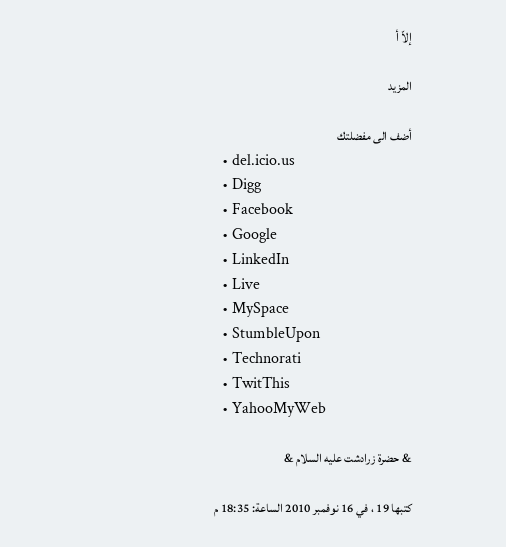إلاّ أ

المزيد

أضف الى مفضلتك
  • del.icio.us
  • Digg
  • Facebook
  • Google
  • LinkedIn
  • Live
  • MySpace
  • StumbleUpon
  • Technorati
  • TwitThis
  • YahooMyWeb

& حضرة زرادشت عليه السلام &

كتبها 19 ، في 16 نوفمبر 2010 الساعة: 18:35 م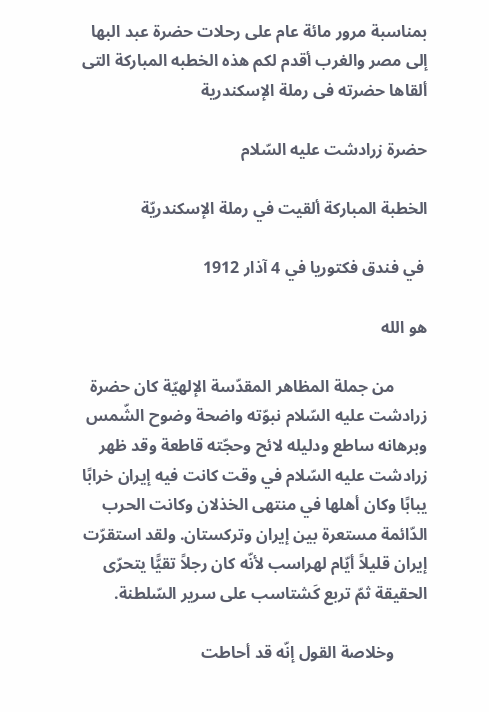بمناسبة مرور مائة عام على رحلات حضرة عبد البها إلى مصر والغرب أقدم لكم هذه الخطبه المباركة التى ألقاها حضرته فى رملة الإسكندرية

حضرة زرادشت عليه السّلام

الخطبة المباركة ألقيت في رملة الإسكندريّة

 في فندق فكتوريا في 4 آذار 1912

هو الله

        من جملة المظاهر المقدّسة الإلهيّة كان حضرة زرادشت عليه السّلام نبوّته واضحة وضوح الشّمس وبرهانه ساطع ودليله لائح وحجّته قاطعة وقد ظهر زرادشت عليه السّلام في وقت كانت فيه إيران خرابًا يبابًا وكان أهلها في منتهى الخذلان وكانت الحرب الدّائمة مستعرة بين إيران وتركستان. ولقد استقرّت إيران قليلاً أيّام لهراسب لأنّه كان رجلاً تقيًّا يتحرّى الحقيقة ثمّ تربع كَشتاسب على سرير السّلطنة.

        وخلاصة القول إنّه قد أحاطت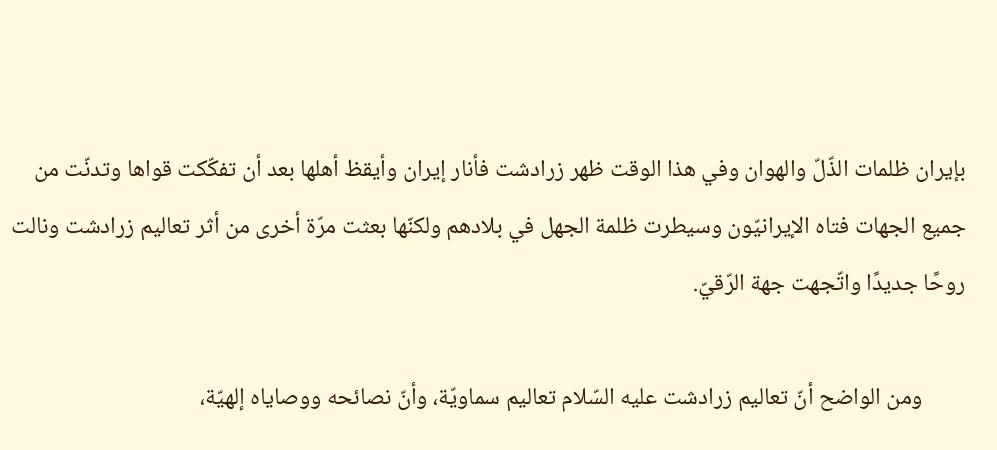بإيران ظلمات الذّلّ والهوان وفي هذا الوقت ظهر زرادشت فأنار إيران وأيقظ أهلها بعد أن تفكّكت قواها وتدنّت من جميع الجهات فتاه الإيرانيّون وسيطرت ظلمة الجهل في بلادهم ولكنّها بعثت مرّة أخرى من أثر تعاليم زرادشت ونالت روحًا جديدًا واتّجهت جهة الرّقيّ.

        ومن الواضح أنّ تعاليم زرادشت عليه السّلام تعاليم سماويّة، وأنّ نصائحه ووصاياه إلهيّة،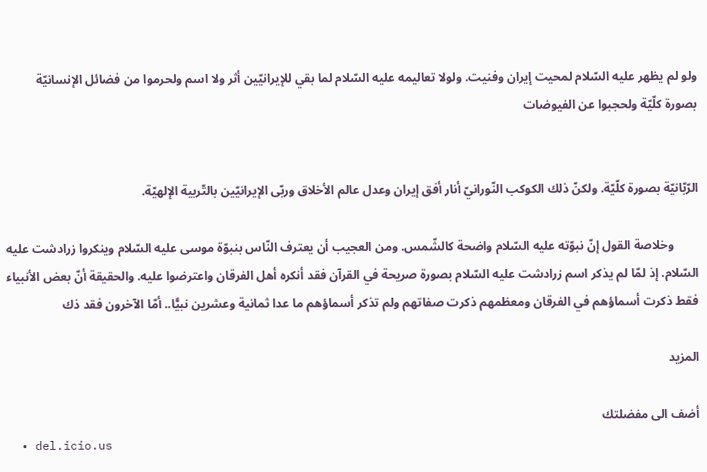ولو لم يظهر عليه السّلام لمحيت إيران وفنيت. ولولا تعاليمه عليه السّلام لما بقي للإيرانيّين أثر ولا اسم ولحرموا من فضائل الإنسانيّة بصورة كلّيّة ولحجبوا عن الفيوضات


الرّبّانيّة بصورة كلّيّة. ولكنّ ذلك الكوكب النّورانيّ أنار أفق إيران وعدل عالم الأخلاق وربّى الإيرانيّين بالتّربية الإلهيّة.

        وخلاصة القول إنّ نبوّته عليه السّلام واضحة كالشّمس. ومن العجيب أن يعترف النّاس بنبوّة موسى عليه السّلام وينكروا زرادشت عليه السّلام. إذ لمّا لم يذكر اسم زرادشت عليه السّلام بصورة صريحة في القرآن فقد أنكره أهل الفرقان واعترضوا عليه. والحقيقة أنّ بعض الأنبياء فقط ذكرت أسماؤهم في الفرقان ومعظمهم ذكرت صفاتهم ولم تذكر أسماؤهم ما عدا ثمانية وعشرين نبيًّا.. أمّا الآخرون فقد ذك

المزيد

أضف الى مفضلتك
  • del.icio.us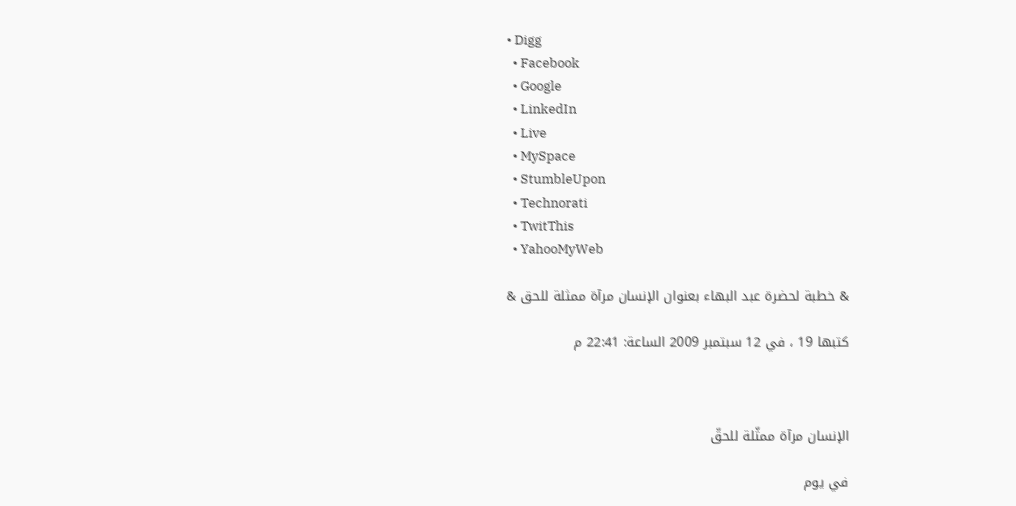• Digg
  • Facebook
  • Google
  • LinkedIn
  • Live
  • MySpace
  • StumbleUpon
  • Technorati
  • TwitThis
  • YahooMyWeb

& خطبة لحضرة عبد البهاء بعنوان الإنسان مرآة ممثلة للحق &

كتبها 19 ، في 12 سبتمبر 2009 الساعة: 22:41 م



الإنسان مرآة ممثّلة للحقّ

في يوم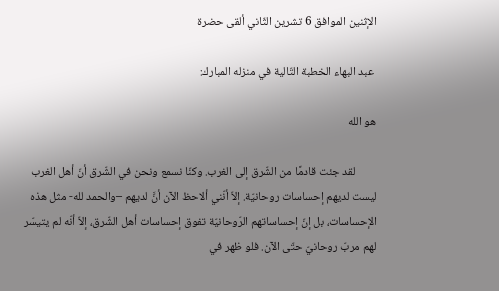الإثنين الموافق 6 تشرين الثّاني ألقى حضرة

 عبد البهاء الخطبة التّالية في منزله المبارك:

هو الله

        لقد جئت قادمًا من الشّرق إلى الغرب. وكنّا نسمع ونحن في الشّرق أنّ أهل الغرب ليست لديهم إحساسات روحانيّة. إلاّ أنّني ألاحظ الآن أنَّ لديهم –والحمد لله- مثل هذه الإحساسات، بل إنّ إحساساتهم الرّوحانيّة تفوق إحساسات أهل الشّرق، إلاّ أنّه لم يتيسّر لهم مربّ روحانيّ حتّى الآن. فلو ظهر في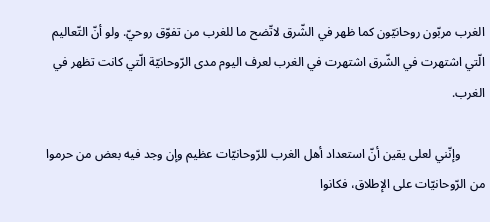الغرب مربّون روحانيّون كما ظهر في الشّرق لاتّضح ما للغرب من تفوّق روحيّ. ولو أنّ التّعاليم الّتي اشتهرت في الشّرق اشتهرت في الغرب لعرف اليوم مدى الرّوحانيّة الّتي كانت تظهر في الغرب.

        وإنّني لعلى يقين أنّ استعداد أهل الغرب للرّوحانيّات عظيم وإن وجد فيه بعض من حرموا من الرّوحانيّات على الإطلاق، فكانوا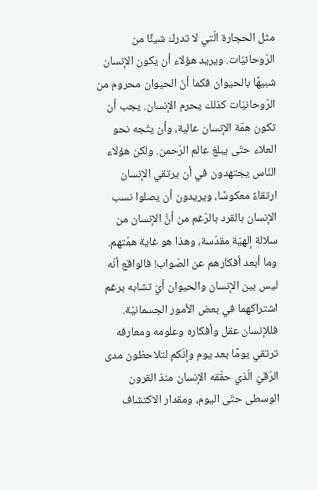مثل الحجارة الّتي لا تدرك شيئًا من الرّوحانيّات. ويريد هؤلاء أن يكون الإنسان شبيهًا بالحيوان فكما أنّ الحيوان محروم من الرّوحانيّات كذلك يحرم الإنسان. يجب أن تكون همّة الإنسان عالية، وأن يتّجه نحو العلاء حتّى يبلغ عالم الرّحمن. ولكن هؤلاء النّاس يجتهدون في أن يرتقي الإنسان ارتقاءً معكوسًا، ويريدون أن يصلوا نسب الإنسان بالقرد بالرّغم من أنَّ الإنسان من سلالة إلهيّة مقدّسة، وهذا هو غاية همّتهم.  وما أبعد أفكارهم عن الصّواب! فالواقع أنّه ليس بين الإنسان والحيوان أيّ تشابه برغم اشتراكهما في بعض الأمور الجسمانيّة. فللإنسان عقل وأفكاره وعلومه ومعارفه ترتقي يومًا بعد يوم وإنّكم لتلاحظون مدى الرّقيّ الّذي حقّقه الإنسان منذ القرون الوسطى حتّى اليوم، ومقدار الاكتشاف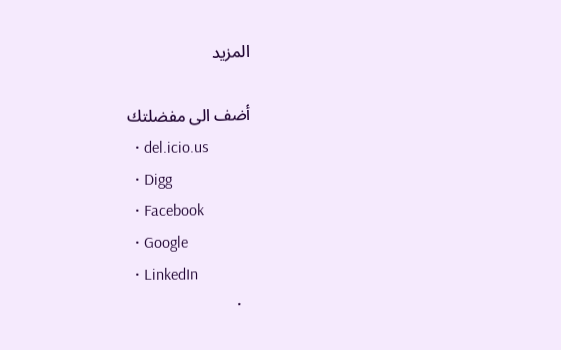المزيد

أضف الى مفضلتك
  • del.icio.us
  • Digg
  • Facebook
  • Google
  • LinkedIn
  •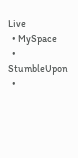Live
  • MySpace
  • StumbleUpon
  •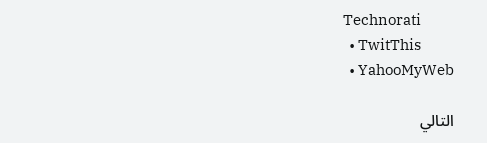Technorati
  • TwitThis
  • YahooMyWeb

التالي